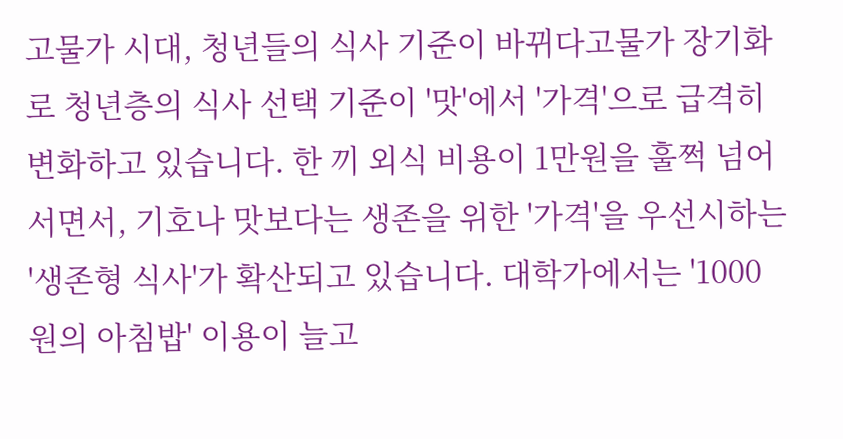고물가 시대, 청년들의 식사 기준이 바뀌다고물가 장기화로 청년층의 식사 선택 기준이 '맛'에서 '가격'으로 급격히 변화하고 있습니다. 한 끼 외식 비용이 1만원을 훌쩍 넘어서면서, 기호나 맛보다는 생존을 위한 '가격'을 우선시하는 '생존형 식사'가 확산되고 있습니다. 대학가에서는 '1000원의 아침밥' 이용이 늘고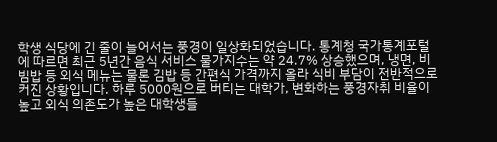학생 식당에 긴 줄이 늘어서는 풍경이 일상화되었습니다. 통계청 국가통계포털에 따르면 최근 5년간 음식 서비스 물가지수는 약 24.7% 상승했으며, 냉면, 비빔밥 등 외식 메뉴는 물론 김밥 등 간편식 가격까지 올라 식비 부담이 전반적으로 커진 상황입니다. 하루 5000원으로 버티는 대학가, 변화하는 풍경자취 비율이 높고 외식 의존도가 높은 대학생들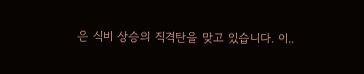은 식비 상승의 직격탄을 맞고 있습니다. 이..